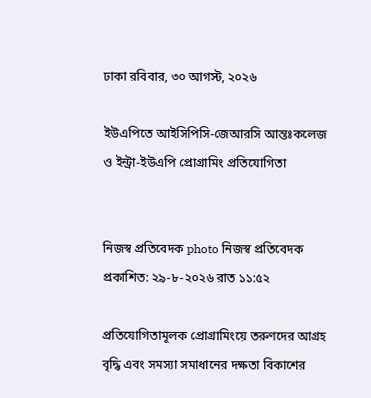ঢাকা রবিবার, ৩০ আগস্ট, ২০২৬

ইউএপিতে আইসিপিসি-জেআরসি আন্তঃকলেজ ও ইন্ট্রা-ইউএপি প্রোগ্রামিং প্রতিযোগিতা


নিজস্ব প্রতিবেদক photo নিজস্ব প্রতিবেদক
প্রকাশিত: ২৯-৮-২০২৬ রাত ১১:৫২

প্রতিযোগিতামূলক প্রোগ্রামিংয়ে তরুণদের আগ্রহ বৃদ্ধি এবং সমস্যা সমাধানের দক্ষতা বিকাশের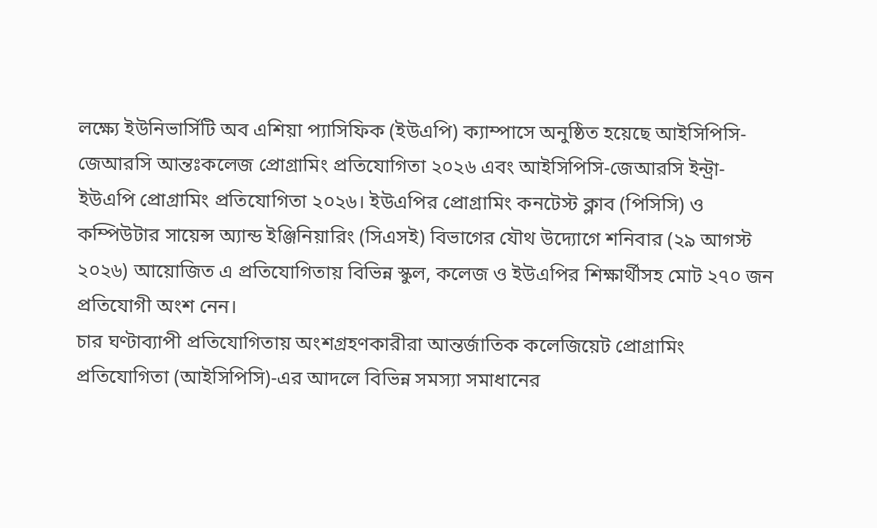লক্ষ্যে ইউনিভার্সিটি অব এশিয়া প্যাসিফিক (ইউএপি) ক্যাম্পাসে অনুষ্ঠিত হয়েছে আইসিপিসি-জেআরসি আন্তঃকলেজ প্রোগ্রামিং প্রতিযোগিতা ২০২৬ এবং আইসিপিসি-জেআরসি ইন্ট্রা-ইউএপি প্রোগ্রামিং প্রতিযোগিতা ২০২৬। ইউএপির প্রোগ্রামিং কনটেস্ট ক্লাব (পিসিসি) ও কম্পিউটার সায়েন্স অ্যান্ড ইঞ্জিনিয়ারিং (সিএসই) বিভাগের যৌথ উদ্যোগে শনিবার (২৯ আগস্ট ২০২৬) আয়োজিত এ প্রতিযোগিতায় বিভিন্ন স্কুল, কলেজ ও ইউএপির শিক্ষার্থীসহ মোট ২৭০ জন প্রতিযোগী অংশ নেন।
চার ঘণ্টাব্যাপী প্রতিযোগিতায় অংশগ্রহণকারীরা আন্তর্জাতিক কলেজিয়েট প্রোগ্রামিং প্রতিযোগিতা (আইসিপিসি)-এর আদলে বিভিন্ন সমস্যা সমাধানের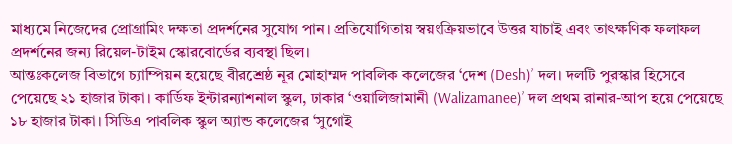মাধ্যমে নিজেদের প্রোগ্রামিং দক্ষতা প্রদর্শনের সুযোগ পান। প্রতিযোগিতায় স্বয়ংক্রিয়ভাবে উত্তর যাচাই এবং তাৎক্ষণিক ফলাফল প্রদর্শনের জন্য রিয়েল-টাইম স্কোরবোর্ডের ব্যবস্থা ছিল।
আন্তঃকলেজ বিভাগে চ্যাম্পিয়ন হয়েছে বীরশ্রেষ্ঠ নূর মোহাম্মদ পাবলিক কলেজের ‘দেশ (Desh)’ দল। দলটি পুরস্কার হিসেবে পেয়েছে ২১ হাজার টাকা। কার্ডিফ ইন্টারন্যাশনাল স্কুল, ঢাকার ‘ওয়ালিজামানী (Walizamanee)’ দল প্রথম রানার-আপ হয়ে পেয়েছে ১৮ হাজার টাকা। সিডিএ পাবলিক স্কুল অ্যান্ড কলেজের ‘সুগোই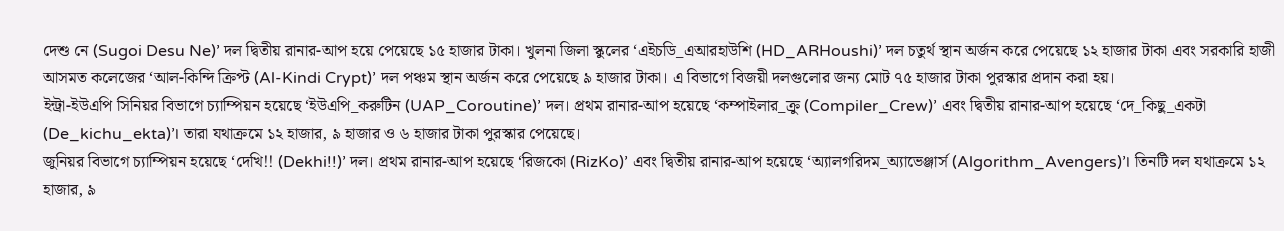দেশু নে (Sugoi Desu Ne)’ দল দ্বিতীয় রানার-আপ হয়ে পেয়েছে ১৫ হাজার টাকা। খুলনা জিলা স্কুলের ‘এইচডি_এআরহাউশি (HD_ARHoushi)’ দল চতুর্থ স্থান অর্জন করে পেয়েছে ১২ হাজার টাকা এবং সরকারি হাজী আসমত কলেজের ‘আল-কিন্দি ক্রিপ্ট (Al-Kindi Crypt)’ দল পঞ্চম স্থান অর্জন করে পেয়েছে ৯ হাজার টাকা। এ বিভাগে বিজয়ী দলগুলোর জন্য মোট ৭৫ হাজার টাকা পুরস্কার প্রদান করা হয়।
ইন্ট্রা-ইউএপি সিনিয়র বিভাগে চ্যাম্পিয়ন হয়েছে ‘ইউএপি_করুটিন (UAP_Coroutine)’ দল। প্রথম রানার-আপ হয়েছে ‘কম্পাইলার_ক্রু (Compiler_Crew)’ এবং দ্বিতীয় রানার-আপ হয়েছে ‘দে_কিছু_একটা (De_kichu_ekta)’। তারা যথাক্রমে ১২ হাজার, ৯ হাজার ও ৬ হাজার টাকা পুরস্কার পেয়েছে।
জুনিয়র বিভাগে চ্যাম্পিয়ন হয়েছে ‘দেখি!! (Dekhi!!)’ দল। প্রথম রানার-আপ হয়েছে ‘রিজকো (RizKo)’ এবং দ্বিতীয় রানার-আপ হয়েছে ‘অ্যালগরিদম_অ্যাভেঞ্জার্স (Algorithm_Avengers)’। তিনটি দল যথাক্রমে ১২ হাজার, ৯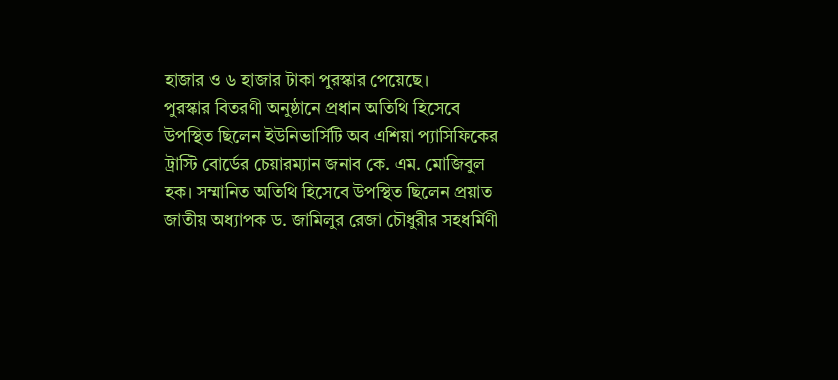হাজার ও ৬ হাজার টাকা পুরস্কার পেয়েছে।
পুরস্কার বিতরণী অনুষ্ঠানে প্রধান অতিথি হিসেবে উপস্থিত ছিলেন ইউনিভার্সিটি অব এশিয়া প্যাসিফিকের ট্রাস্টি বোর্ডের চেয়ারম্যান জনাব কে. এম. মোজিবুল হক। সম্মানিত অতিথি হিসেবে উপস্থিত ছিলেন প্রয়াত জাতীয় অধ্যাপক ড. জামিলুর রেজা চৌধুরীর সহধর্মিণী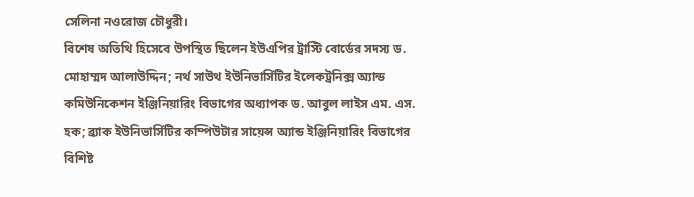সেলিনা নওরোজ চৌধুরী।
বিশেষ অতিথি হিসেবে উপস্থিত ছিলেন ইউএপির ট্রাস্টি বোর্ডের সদস্য ড. মোহাম্মদ আলাউদ্দিন; নর্থ সাউথ ইউনিভার্সিটির ইলেকট্রনিক্স অ্যান্ড কমিউনিকেশন ইঞ্জিনিয়ারিং বিভাগের অধ্যাপক ড. আবুল লাইস এম. এস. হক; ব্র্যাক ইউনিভার্সিটির কম্পিউটার সায়েন্স অ্যান্ড ইঞ্জিনিয়ারিং বিভাগের বিশিষ্ট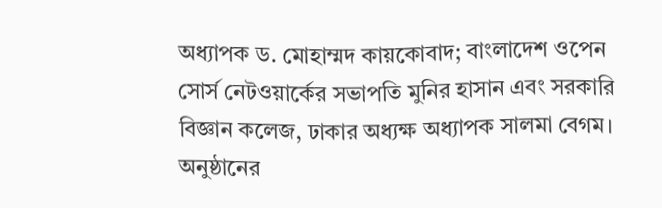অধ্যাপক ড. মোহাম্মদ কায়কোবাদ; বাংলাদেশ ওপেন সোর্স নেটওয়ার্কের সভাপতি মুনির হাসান এবং সরকারি বিজ্ঞান কলেজ, ঢাকার অধ্যক্ষ অধ্যাপক সালমা বেগম। অনুষ্ঠানের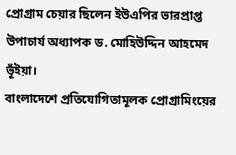প্রোগ্রাম চেয়ার ছিলেন ইউএপির ভারপ্রাপ্ত উপাচার্য অধ্যাপক ড. মোহিউদ্দিন আহমেদ ভূঁইয়া।
বাংলাদেশে প্রতিযোগিতামূলক প্রোগ্রামিংয়ের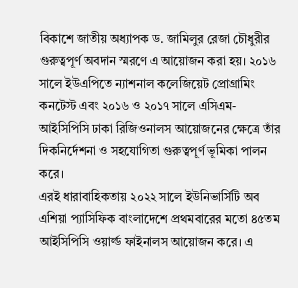বিকাশে জাতীয় অধ্যাপক ড. জামিলুর রেজা চৌধুরীর গুরুত্বপূর্ণ অবদান স্মরণে এ আয়োজন করা হয়। ২০১৬ সালে ইউএপিতে ন্যাশনাল কলেজিয়েট প্রোগ্রামিং কনটেস্ট এবং ২০১৬ ও ২০১৭ সালে এসিএম-আইসিপিসি ঢাকা রিজিওনালস আয়োজনের ক্ষেত্রে তাঁর দিকনির্দেশনা ও সহযোগিতা গুরুত্বপূর্ণ ভূমিকা পালন করে।
এরই ধারাবাহিকতায় ২০২২ সালে ইউনিভার্সিটি অব এশিয়া প্যাসিফিক বাংলাদেশে প্রথমবারের মতো ৪৫তম আইসিপিসি ওয়ার্ল্ড ফাইনালস আয়োজন করে। এ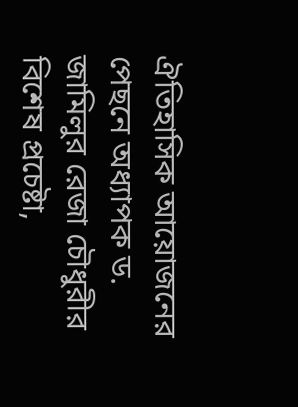ঐতিহাসিক আয়োজনের পেছনে অধ্যাপক ড. জামিলুর রেজা চৌধুরীর বিশেষ প্রচেষ্টা,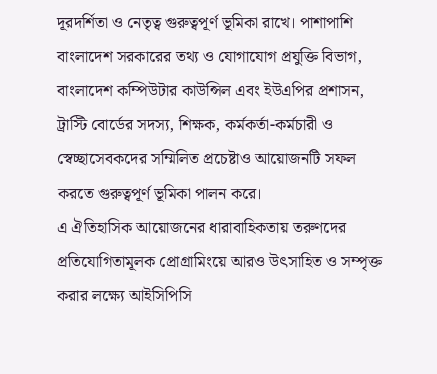দূরদর্শিতা ও নেতৃত্ব গুরুত্বপূর্ণ ভূমিকা রাখে। পাশাপাশি বাংলাদেশ সরকারের তথ্য ও যোগাযোগ প্রযুক্তি বিভাগ, বাংলাদেশ কম্পিউটার কাউন্সিল এবং ইউএপির প্রশাসন, ট্রাস্টি বোর্ডের সদস্য, শিক্ষক, কর্মকর্তা-কর্মচারী ও স্বেচ্ছাসেবকদের সম্মিলিত প্রচেষ্টাও আয়োজনটি সফল করতে গুরুত্বপূর্ণ ভূমিকা পালন করে।
এ ঐতিহাসিক আয়োজনের ধারাবাহিকতায় তরুণদের প্রতিযোগিতামূলক প্রোগ্রামিংয়ে আরও উৎসাহিত ও সম্পৃক্ত করার লক্ষ্যে আইসিপিসি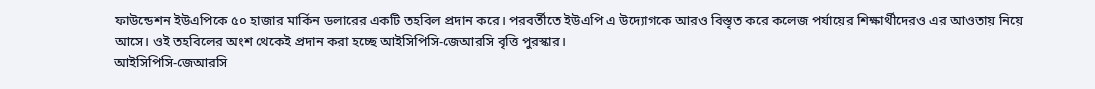ফাউন্ডেশন ইউএপিকে ৫০ হাজার মার্কিন ডলারের একটি তহবিল প্রদান করে। পরবর্তীতে ইউএপি এ উদ্যোগকে আরও বিস্তৃত করে কলেজ পর্যায়ের শিক্ষার্থীদেরও এর আওতায় নিয়ে আসে। ওই তহবিলের অংশ থেকেই প্রদান করা হচ্ছে আইসিপিসি-জেআরসি বৃত্তি পুরস্কার।
আইসিপিসি-জেআরসি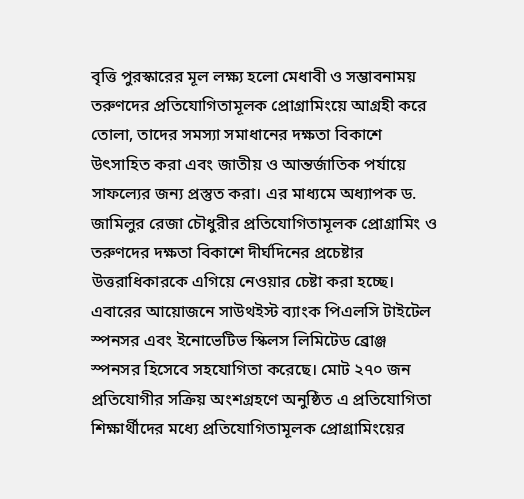বৃত্তি পুরস্কারের মূল লক্ষ্য হলো মেধাবী ও সম্ভাবনাময় তরুণদের প্রতিযোগিতামূলক প্রোগ্রামিংয়ে আগ্রহী করে তোলা, তাদের সমস্যা সমাধানের দক্ষতা বিকাশে উৎসাহিত করা এবং জাতীয় ও আন্তর্জাতিক পর্যায়ে সাফল্যের জন্য প্রস্তুত করা। এর মাধ্যমে অধ্যাপক ড. জামিলুর রেজা চৌধুরীর প্রতিযোগিতামূলক প্রোগ্রামিং ও তরুণদের দক্ষতা বিকাশে দীর্ঘদিনের প্রচেষ্টার উত্তরাধিকারকে এগিয়ে নেওয়ার চেষ্টা করা হচ্ছে।
এবারের আয়োজনে সাউথইস্ট ব্যাংক পিএলসি টাইটেল স্পনসর এবং ইনোভেটিভ স্কিলস লিমিটেড ব্রোঞ্জ স্পনসর হিসেবে সহযোগিতা করেছে। মোট ২৭০ জন প্রতিযোগীর সক্রিয় অংশগ্রহণে অনুষ্ঠিত এ প্রতিযোগিতা শিক্ষার্থীদের মধ্যে প্রতিযোগিতামূলক প্রোগ্রামিংয়ের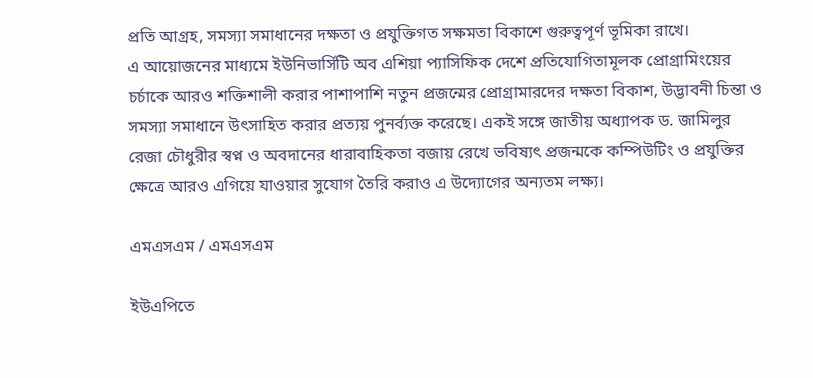প্রতি আগ্রহ, সমস্যা সমাধানের দক্ষতা ও প্রযুক্তিগত সক্ষমতা বিকাশে গুরুত্বপূর্ণ ভূমিকা রাখে।
এ আয়োজনের মাধ্যমে ইউনিভার্সিটি অব এশিয়া প্যাসিফিক দেশে প্রতিযোগিতামূলক প্রোগ্রামিংয়ের চর্চাকে আরও শক্তিশালী করার পাশাপাশি নতুন প্রজন্মের প্রোগ্রামারদের দক্ষতা বিকাশ, উদ্ভাবনী চিন্তা ও সমস্যা সমাধানে উৎসাহিত করার প্রত্যয় পুনর্ব্যক্ত করেছে। একই সঙ্গে জাতীয় অধ্যাপক ড. জামিলুর রেজা চৌধুরীর স্বপ্ন ও অবদানের ধারাবাহিকতা বজায় রেখে ভবিষ্যৎ প্রজন্মকে কম্পিউটিং ও প্রযুক্তির ক্ষেত্রে আরও এগিয়ে যাওয়ার সুযোগ তৈরি করাও এ উদ্যোগের অন্যতম লক্ষ্য।

এমএসএম / এমএসএম

ইউএপিতে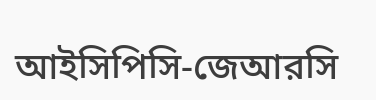আইসিপিসি-জেআরসি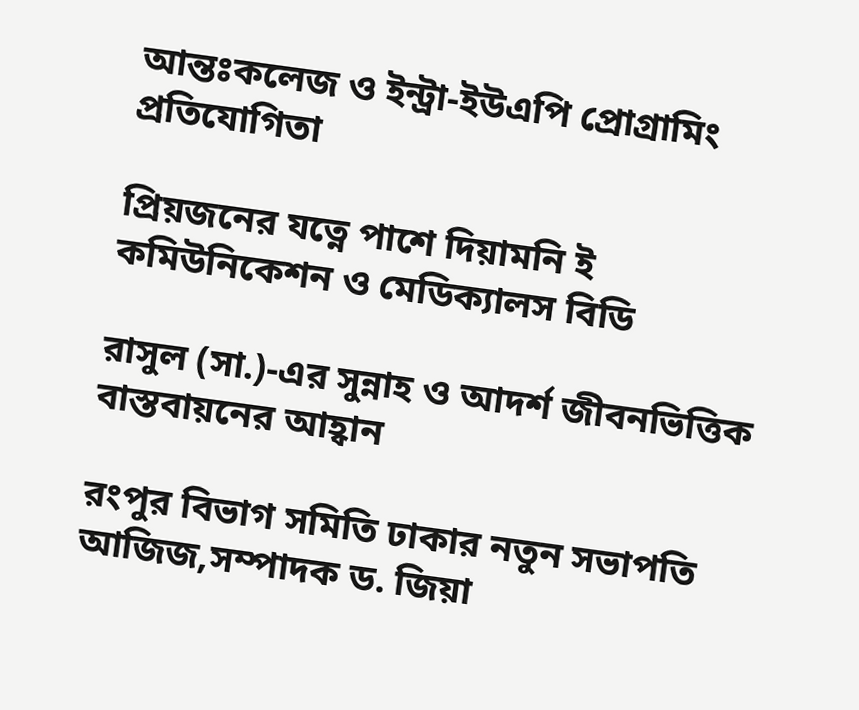আন্তঃকলেজ ও ইন্ট্রা-ইউএপি প্রোগ্রামিং প্রতিযোগিতা

প্রিয়জনের যত্নে পাশে দিয়ামনি ই কমিউনিকেশন ও মেডিক্যালস বিডি

রাসুল (সা.)-এর সুন্নাহ ও আদর্শ জীবনভিত্তিক বাস্তবায়নের আহ্বান

রংপুর বিভাগ সমিতি ঢাকার নতুন সভাপতি আজিজ,সম্পাদক ড. জিয়া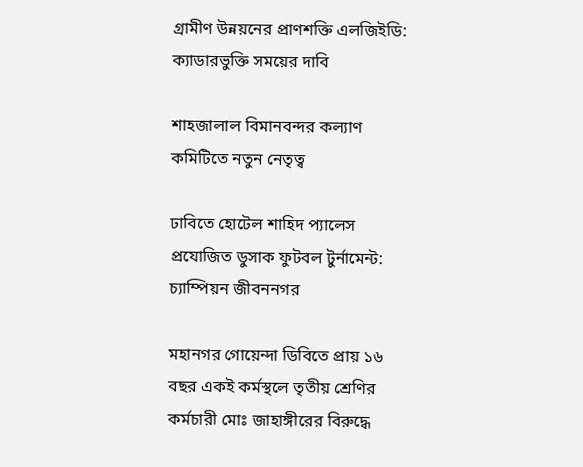গ্রামীণ উন্নয়নের প্রাণশক্তি এলজিইডি: ক্যাডারভুক্তি সময়ের দাবি

শাহজালাল বিমানবন্দর কল্যাণ কমিটিতে নতুন নেতৃত্ব

ঢাবিতে হোটেল শাহিদ প্যালেস প্রযোজিত ডুসাক ফুটবল টুর্নামেন্ট: চ্যাম্পিয়ন জীবননগর

মহানগর গোয়েন্দা ডিবিতে প্রায় ১৬ বছর একই কর্মস্থলে তৃতীয় শ্রেণির কর্মচারী মোঃ জাহাঙ্গীরের বিরুদ্ধে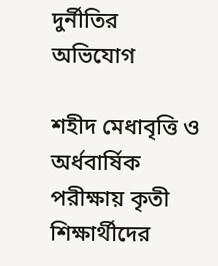দুর্নীতির অভিযোগ

শহীদ মেধাবৃত্তি ও অর্ধবার্ষিক পরীক্ষায় কৃতী শিক্ষার্থীদের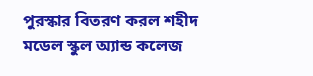পুরস্কার বিতরণ করল শহীদ মডেল স্কুল অ্যান্ড কলেজ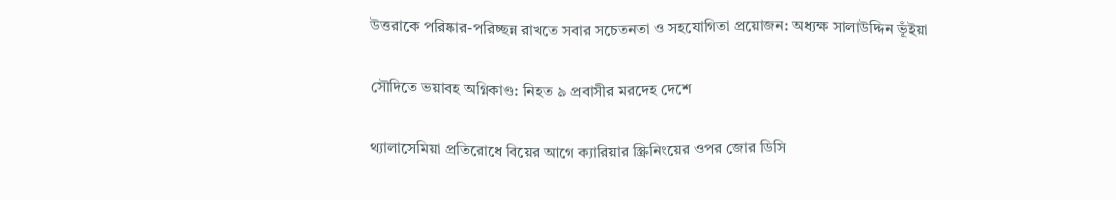উত্তরাকে পরিষ্কার-পরিচ্ছন্ন রাখতে সবার সচেতনতা ও সহযোগিতা প্রয়োজন: অধ্যক্ষ সালাউদ্দিন ভূঁইয়া

সৌদিতে ভয়াবহ অগ্নিকাণ্ড: নিহত ৯ প্রবাসীর মরদেহ দেশে

থ্যালাসেমিয়া প্রতিরোধে বিয়ের আগে ক্যারিয়ার স্ক্রিনিংয়ের ওপর জোর ডিসি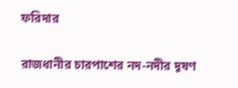ফরিদার

রাজধানীর চারপাশের নদ-নদীর দূষণ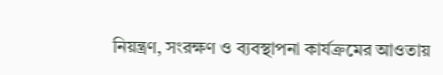নিয়ন্ত্রণ, সংরক্ষণ ও ব্যবস্থাপনা কার্যক্রমের আওতায়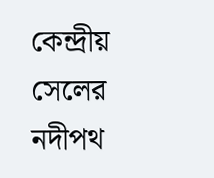কেন্দ্রীয় সেলের নদীপথ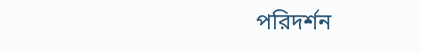পরিদর্শন